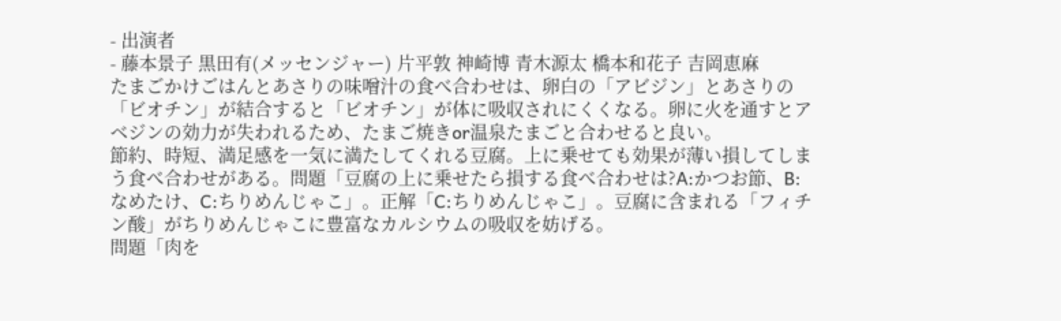- 出演者
- 藤本景子 黒田有(メッセンジャー) 片平敦 神崎博 青木源太 橋本和花子 吉岡恵麻
たまごかけごはんとあさりの味噌汁の食べ合わせは、卵白の「アビジン」とあさりの「ビオチン」が結合すると「ビオチン」が体に吸収されにくくなる。卵に火を通すとアベジンの効力が失われるため、たまご焼きor温泉たまごと合わせると良い。
節約、時短、満足感を一気に満たしてくれる豆腐。上に乗せても効果が薄い損してしまう食べ合わせがある。問題「豆腐の上に乗せたら損する食べ合わせは?A:かつお節、B:なめたけ、C:ちりめんじゃこ」。正解「C:ちりめんじゃこ」。豆腐に含まれる「フィチン酸」がちりめんじゃこに豊富なカルシウムの吸収を妨げる。
問題「肉を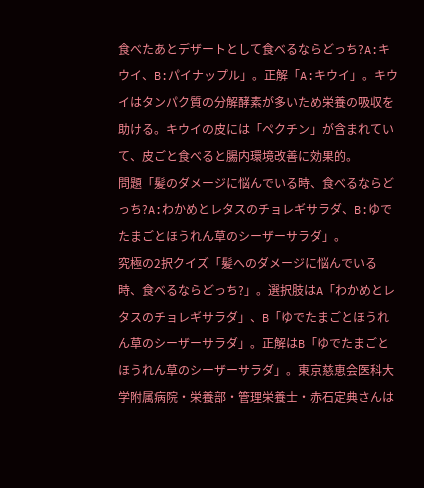食べたあとデザートとして食べるならどっち?A:キウイ、B:パイナップル」。正解「A:キウイ」。キウイはタンパク質の分解酵素が多いため栄養の吸収を助ける。キウイの皮には「ペクチン」が含まれていて、皮ごと食べると腸内環境改善に効果的。
問題「髪のダメージに悩んでいる時、食べるならどっち?A:わかめとレタスのチョレギサラダ、B:ゆでたまごとほうれん草のシーザーサラダ」。
究極の2択クイズ「髪へのダメージに悩んでいる時、食べるならどっち?」。選択肢はA「わかめとレタスのチョレギサラダ」、B「ゆでたまごとほうれん草のシーザーサラダ」。正解はB「ゆでたまごとほうれん草のシーザーサラダ」。東京慈恵会医科大学附属病院・栄養部・管理栄養士・赤石定典さんは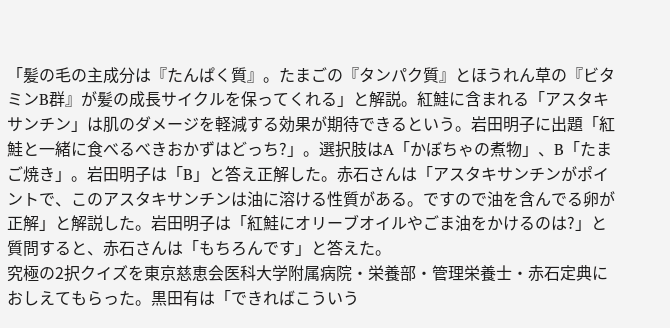「髪の毛の主成分は『たんぱく質』。たまごの『タンパク質』とほうれん草の『ビタミンB群』が髪の成長サイクルを保ってくれる」と解説。紅鮭に含まれる「アスタキサンチン」は肌のダメージを軽減する効果が期待できるという。岩田明子に出題「紅鮭と一緒に食べるべきおかずはどっち?」。選択肢はA「かぼちゃの煮物」、B「たまご焼き」。岩田明子は「B」と答え正解した。赤石さんは「アスタキサンチンがポイントで、このアスタキサンチンは油に溶ける性質がある。ですので油を含んでる卵が正解」と解説した。岩田明子は「紅鮭にオリーブオイルやごま油をかけるのは?」と質問すると、赤石さんは「もちろんです」と答えた。
究極の2択クイズを東京慈恵会医科大学附属病院・栄養部・管理栄養士・赤石定典におしえてもらった。黒田有は「できればこういう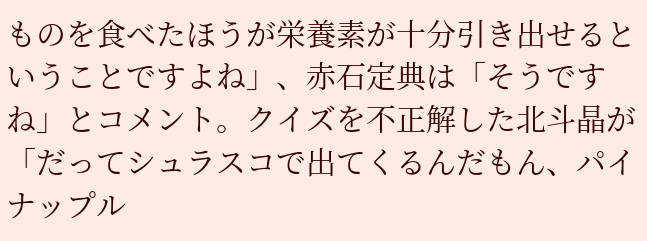ものを食べたほうが栄養素が十分引き出せるということですよね」、赤石定典は「そうですね」とコメント。クイズを不正解した北斗晶が「だってシュラスコで出てくるんだもん、パイナップル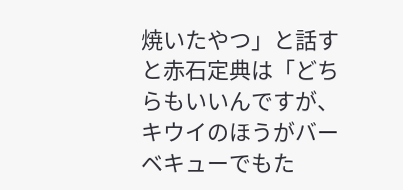焼いたやつ」と話すと赤石定典は「どちらもいいんですが、キウイのほうがバーベキューでもた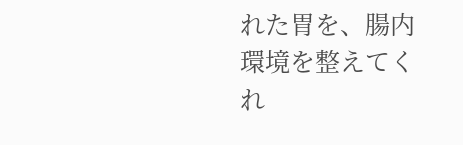れた胃を、腸内環境を整えてくれ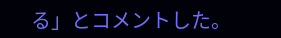る」とコメントした。